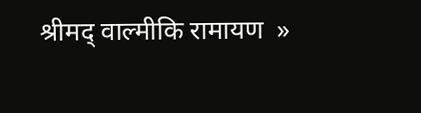श्रीमद् वाल्मीकि रामायण  »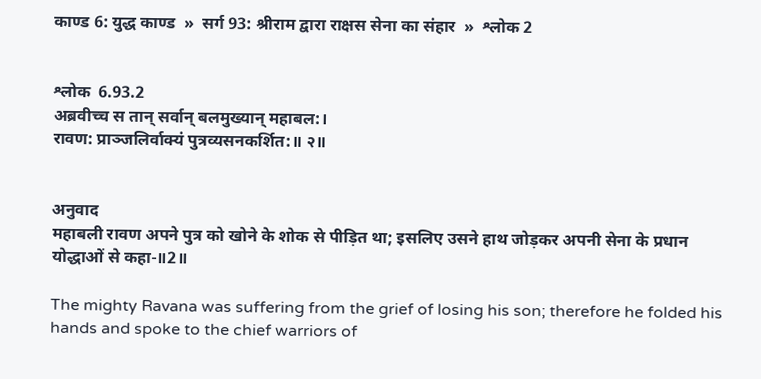काण्ड 6: युद्ध काण्ड  »  सर्ग 93: श्रीराम द्वारा राक्षस सेना का संहार  »  श्लोक 2


श्लोक  6.93.2
अब्रवीच्च स तान् सर्वान् बलमुख्यान् महाबल:।
रावण: प्राञ्जलिर्वाक्यं पुत्रव्यसनकर्शित:॥ २॥


अनुवाद
महाबली रावण अपने पुत्र को खोने के शोक से पीड़ित था; इसलिए उसने हाथ जोड़कर अपनी सेना के प्रधान योद्धाओं से कहा-॥2॥

The mighty Ravana was suffering from the grief of losing his son; therefore he folded his hands and spoke to the chief warriors of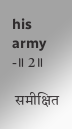his army -॥ 2॥

 समीक्षित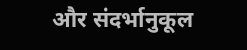और संदर्भानुकूल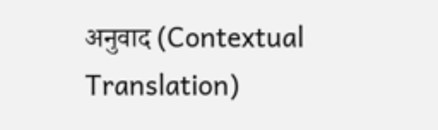अनुवाद (Contextual Translation)